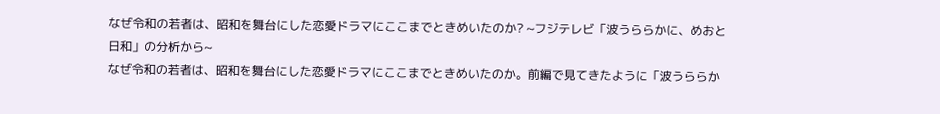なぜ令和の若者は、昭和を舞台にした恋愛ドラマにここまでときめいたのか? ~フジテレビ「波うららかに、めおと日和」の分析から~
なぜ令和の若者は、昭和を舞台にした恋愛ドラマにここまでときめいたのか。前編で見てきたように「波うららか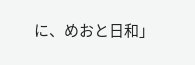に、めおと日和」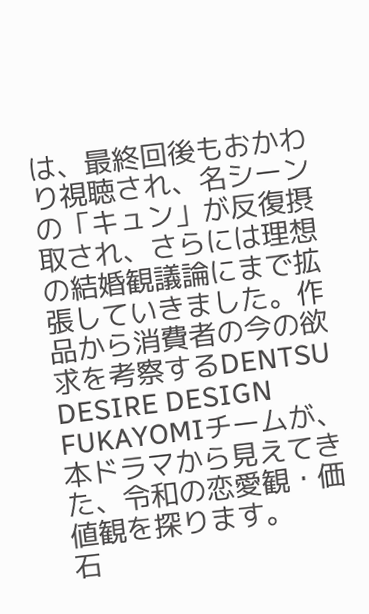は、最終回後もおかわり視聴され、名シーンの「キュン」が反復摂取され、さらには理想の結婚観議論にまで拡張していきました。作品から消費者の今の欲求を考察するDENTSU DESIRE DESIGN FUKAYOMIチームが、本ドラマから見えてきた、令和の恋愛観・価値観を探ります。
石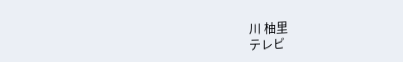川 柚里
テレビ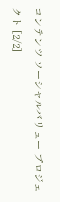コンテンツ ソーシャルバリュー プロジェクト [2/2]